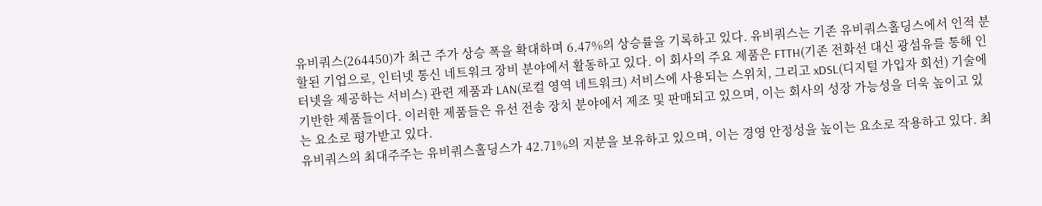유비쿼스(264450)가 최근 주가 상승 폭을 확대하며 6.47%의 상승률을 기록하고 있다. 유비쿼스는 기존 유비쿼스홀딩스에서 인적 분할된 기업으로, 인터넷 통신 네트워크 장비 분야에서 활동하고 있다. 이 회사의 주요 제품은 FTTH(기존 전화선 대신 광섬유를 통해 인터넷을 제공하는 서비스) 관련 제품과 LAN(로컬 영역 네트워크) 서비스에 사용되는 스위치, 그리고 xDSL(디지털 가입자 회선) 기술에 기반한 제품들이다. 이러한 제품들은 유선 전송 장치 분야에서 제조 및 판매되고 있으며, 이는 회사의 성장 가능성을 더욱 높이고 있는 요소로 평가받고 있다.
유비쿼스의 최대주주는 유비쿼스홀딩스가 42.71%의 지분을 보유하고 있으며, 이는 경영 안정성을 높이는 요소로 작용하고 있다. 최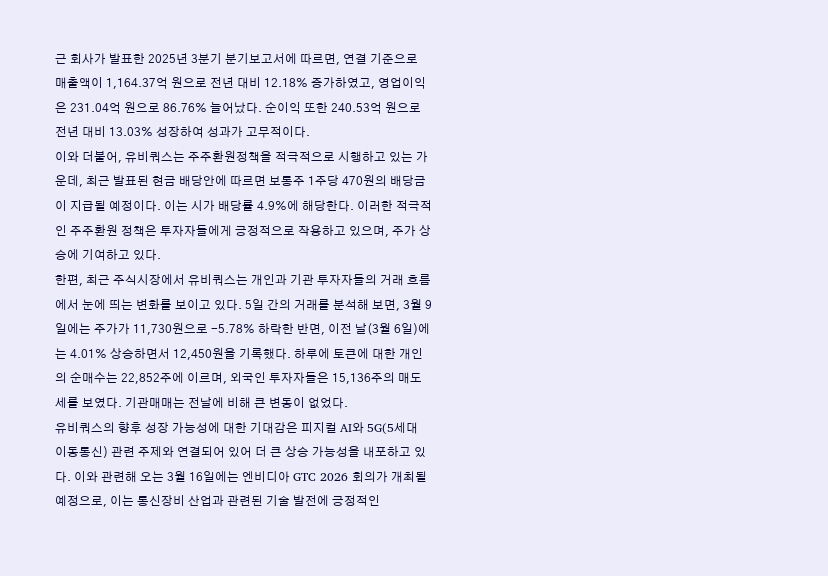근 회사가 발표한 2025년 3분기 분기보고서에 따르면, 연결 기준으로 매출액이 1,164.37억 원으로 전년 대비 12.18% 증가하였고, 영업이익은 231.04억 원으로 86.76% 늘어났다. 순이익 또한 240.53억 원으로 전년 대비 13.03% 성장하여 성과가 고무적이다.
이와 더불어, 유비쿼스는 주주환원정책을 적극적으로 시행하고 있는 가운데, 최근 발표된 현금 배당안에 따르면 보통주 1주당 470원의 배당금이 지급될 예정이다. 이는 시가 배당률 4.9%에 해당한다. 이러한 적극적인 주주환원 정책은 투자자들에게 긍정적으로 작용하고 있으며, 주가 상승에 기여하고 있다.
한편, 최근 주식시장에서 유비쿼스는 개인과 기관 투자자들의 거래 흐름에서 눈에 띄는 변화를 보이고 있다. 5일 간의 거래를 분석해 보면, 3월 9일에는 주가가 11,730원으로 -5.78% 하락한 반면, 이전 날(3월 6일)에는 4.01% 상승하면서 12,450원을 기록했다. 하루에 토큰에 대한 개인의 순매수는 22,852주에 이르며, 외국인 투자자들은 15,136주의 매도세를 보였다. 기관매매는 전날에 비해 큰 변동이 없었다.
유비쿼스의 향후 성장 가능성에 대한 기대감은 피지컬 AI와 5G(5세대 이동통신) 관련 주제와 연결되어 있어 더 큰 상승 가능성을 내포하고 있다. 이와 관련해 오는 3월 16일에는 엔비디아 GTC 2026 회의가 개최될 예정으로, 이는 통신장비 산업과 관련된 기술 발전에 긍정적인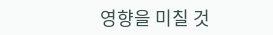영향을 미칠 것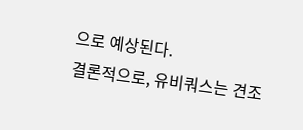으로 예상된다.
결론적으로, 유비쿼스는 견조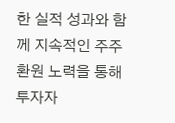한 실적 성과와 함께 지속적인 주주환원 노력을 통해 투자자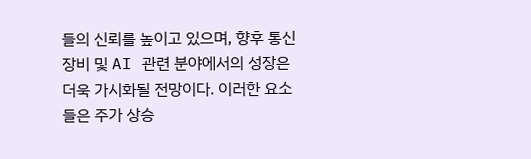들의 신뢰를 높이고 있으며, 향후 통신장비 및 AI 관련 분야에서의 성장은 더욱 가시화될 전망이다. 이러한 요소들은 주가 상승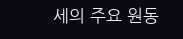세의 주요 원동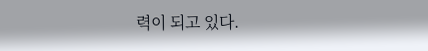력이 되고 있다.